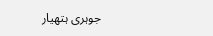جوہری ہتھیار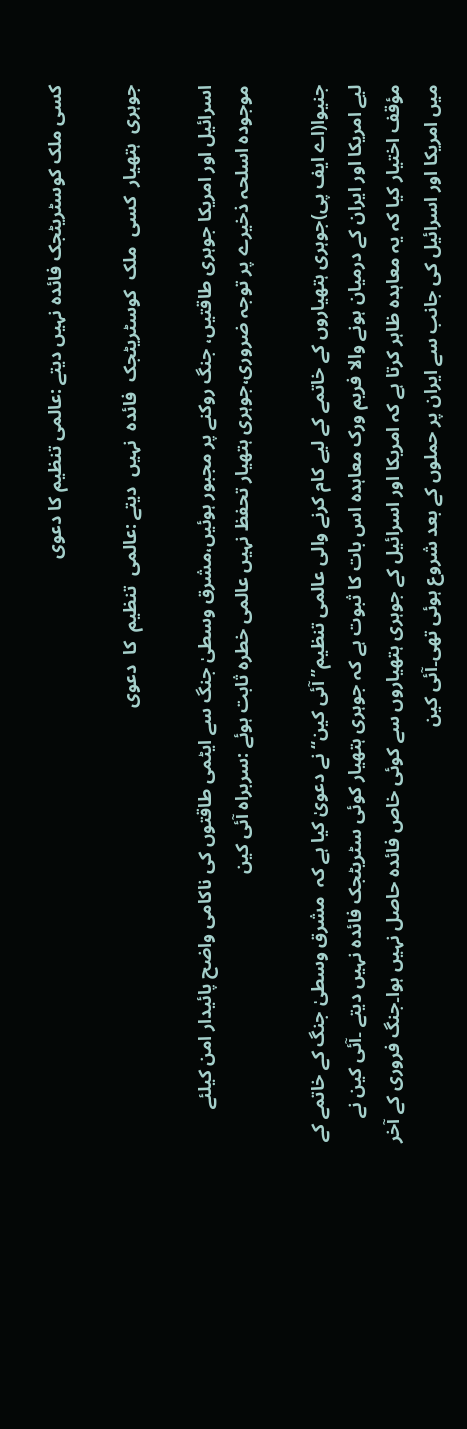کسی ملک کوسٹریٹجک فائدہ نہیں دیتے :عالمی تنظیم کا دعوی

جوہری  ہتھیار  کسی  ملک  کوسٹریٹجک  فائدہ  نہیں  دیتے :عالمی  تنظیم  کا  دعوی

اسرائیل اور امریکا جوہری طاقتیں، جنگ روکنے پر مجبور ہوئیں،مشرق وسطیٰ جنگ سے ایٹمی طاقتوں کی ناکامی واضح پائیدار امن کیلئے موجودہ اسلحہ ذخیرے پر توجہ ضروری،جوہری ہتھیار تحفظ نہیں عالمی خطرہ ثابت ہوئے :سربراہ آئی کین

جنیوا(اے ایف پی)جوہری ہتھیاروں کے خاتمے کے لیے کام کرنے والی عالمی تنظیم’’ آئی کین‘‘نے دعویٰ کیا ہے کہ  مشرق وسطیٰ جنگ کے خاتمے کے لیے امریکا اور ایران کے درمیان ہونے والا فریم ورک معاہدہ اس بات کا ثبوت ہے کہ جوہری ہتھیار کوئی سٹریٹجک فائدہ نہیں دیتے ۔آئی کین نے مؤقف اختیار کیا کہ یہ معاہدہ ظاہر کرتا ہے کہ امریکا اور اسرائیل کے جوہری ہتھیاروں سے کوئی خاص فائدہ حاصل نہیں ہوا۔جنگ فروری کے آخر میں امریکا اور اسرائیل کی جانب سے ایران پر حملوں کے بعد شروع ہوئی تھی۔آئی کین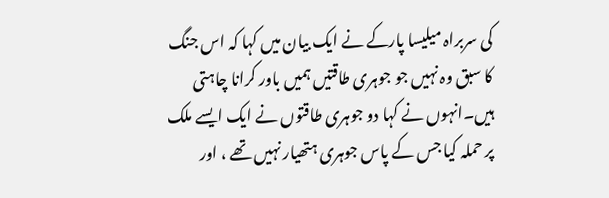کی سربراہ میلیسا پارکے نے ایک بیان میں کہا کہ اس جنگ کا سبق وہ نہیں جو جوہری طاقتیں ہمیں باور کرانا چاہتی ہیں۔انہوں نے کہا دو جوہری طاقتوں نے ایک ایسے ملک پر حملہ کیا جس کے پاس جوہری ہتھیار نہیں تھے ، اور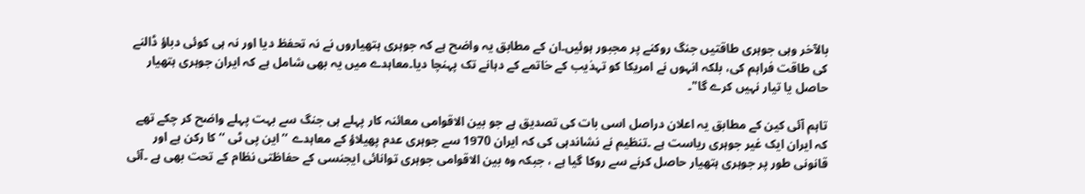بالآخر وہی جوہری طاقتیں جنگ روکنے پر مجبور ہوئیں۔ان کے مطابق یہ واضح ہے کہ جوہری ہتھیاروں نے نہ تحفظ دیا اور نہ ہی کوئی دباؤ ڈالنے کی طاقت فراہم کی، بلکہ انہوں نے امریکا کو تہذیب کے خاتمے کے دہانے تک پہنچا دیا۔معاہدے میں یہ بھی شامل ہے کہ ایران جوہری ہتھیار حاصل یا تیار نہیں کرے گا"۔

تاہم آئی کین کے مطابق یہ اعلان دراصل اسی بات کی تصدیق ہے جو بین الاقوامی معائنہ کار پہلے ہی جنگ سے بہت پہلے واضح کر چکے تھے کہ ایران ایک غیر جوہری ریاست ہے ۔تنظیم نے نشاندہی کی کہ ایران 1970 سے جوہری عدم پھیلاؤ کے معاہدے ’’این پی ٹی ‘‘ کا رکن ہے اور قانونی طور پر جوہری ہتھیار حاصل کرنے سے روکا گیا ہے ، جبکہ وہ بین الاقوامی جوہری توانائی ایجنسی کے حفاظتی نظام کے تحت بھی ہے ۔آئی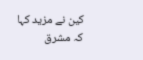کین نے مزید کہا کہ مشرق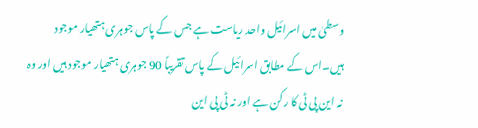وسطیٰ میں اسرائیل واحد ریاست ہے جس کے پاس جوہری ہتھیار موجود ہیں۔اس کے مطابق اسرائیل کے پاس تقریباً 90 جوہری ہتھیار موجود ہیں اور وہ نہ این پی ٹی کا رکن ہے اور نہ ٹی پی این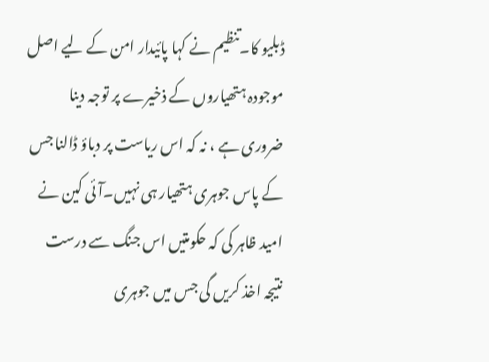ڈبلیو کا۔تنظیم نے کہا پائیدار امن کے لیے اصل موجودہ ہتھیاروں کے ذخیرے پر توجہ دینا ضروری ہے ، نہ کہ اس ریاست پر دباؤ ڈالنا جس کے پاس جوہری ہتھیار ہی نہیں۔آئی کین نے امید ظاہر کی کہ حکومتیں اس جنگ سے درست نتیجہ اخذ کریں گی جس میں جوہری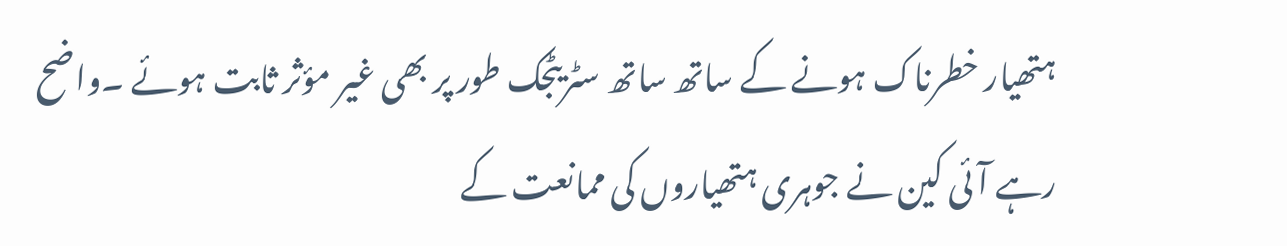ہتھیار خطرناک ہونے کے ساتھ ساتھ سٹریٹجک طور پر بھی غیر مؤثر ثابت ہوئے ۔واضح رہے آئی کین نے جوہری ہتھیاروں کی ممانعت کے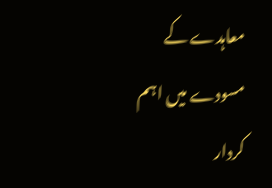معاہدے کے مسودے میں اہم کردار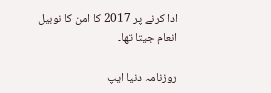ادا کرنے پر 2017 کا امن کا نوبیل انعام جیتا تھا۔

روزنامہ دنیا ایپ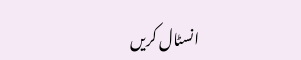انسٹال کریں